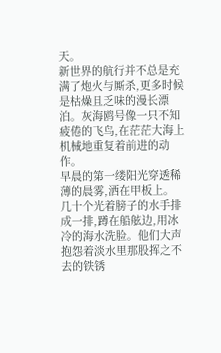天。
新世界的航行并不总是充满了炮火与厮杀,更多时候是枯燥且乏味的漫长漂泊。灰海鸥号像一只不知疲倦的飞鸟,在茫茫大海上机械地重复着前进的动作。
早晨的第一缕阳光穿透稀薄的晨雾,洒在甲板上。
几十个光着膀子的水手排成一排,蹲在船舷边,用冰冷的海水洗脸。他们大声抱怨着淡水里那股挥之不去的铁锈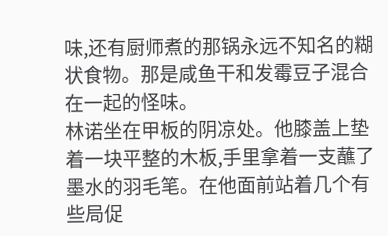味,还有厨师煮的那锅永远不知名的糊状食物。那是咸鱼干和发霉豆子混合在一起的怪味。
林诺坐在甲板的阴凉处。他膝盖上垫着一块平整的木板,手里拿着一支蘸了墨水的羽毛笔。在他面前站着几个有些局促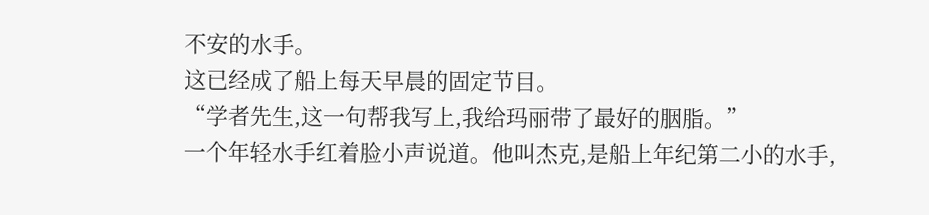不安的水手。
这已经成了船上每天早晨的固定节目。
“学者先生,这一句帮我写上,我给玛丽带了最好的胭脂。”
一个年轻水手红着脸小声说道。他叫杰克,是船上年纪第二小的水手,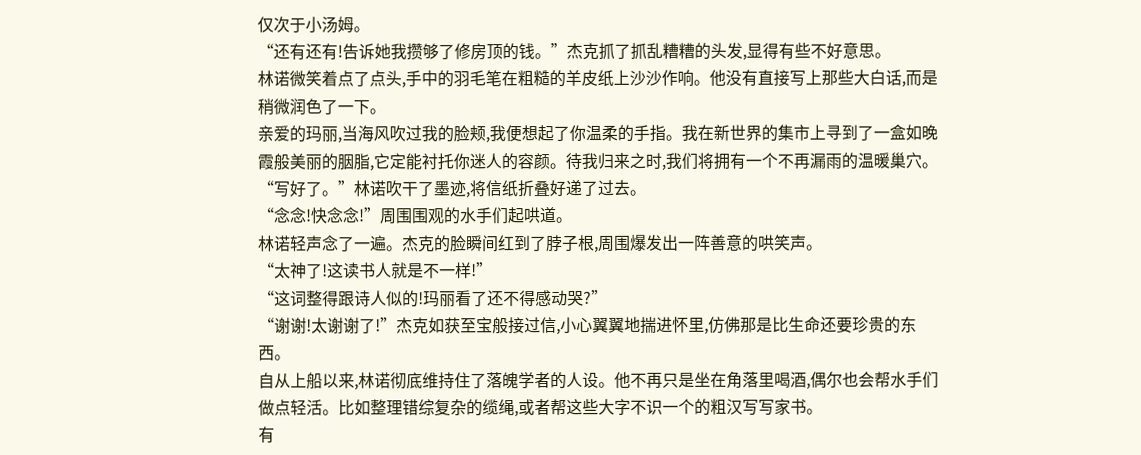仅次于小汤姆。
“还有还有!告诉她我攒够了修房顶的钱。”杰克抓了抓乱糟糟的头发,显得有些不好意思。
林诺微笑着点了点头,手中的羽毛笔在粗糙的羊皮纸上沙沙作响。他没有直接写上那些大白话,而是稍微润色了一下。
亲爱的玛丽,当海风吹过我的脸颊,我便想起了你温柔的手指。我在新世界的集市上寻到了一盒如晚霞般美丽的胭脂,它定能衬托你迷人的容颜。待我归来之时,我们将拥有一个不再漏雨的温暖巢穴。
“写好了。”林诺吹干了墨迹,将信纸折叠好递了过去。
“念念!快念念!”周围围观的水手们起哄道。
林诺轻声念了一遍。杰克的脸瞬间红到了脖子根,周围爆发出一阵善意的哄笑声。
“太神了!这读书人就是不一样!”
“这词整得跟诗人似的!玛丽看了还不得感动哭?”
“谢谢!太谢谢了!”杰克如获至宝般接过信,小心翼翼地揣进怀里,仿佛那是比生命还要珍贵的东西。
自从上船以来,林诺彻底维持住了落魄学者的人设。他不再只是坐在角落里喝酒,偶尔也会帮水手们做点轻活。比如整理错综复杂的缆绳,或者帮这些大字不识一个的粗汉写写家书。
有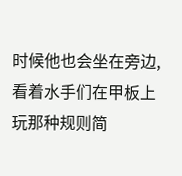时候他也会坐在旁边,看着水手们在甲板上玩那种规则简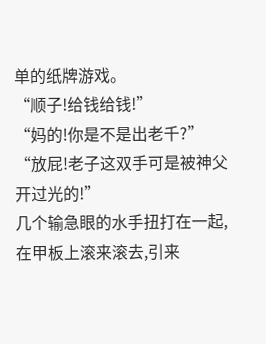单的纸牌游戏。
“顺子!给钱给钱!”
“妈的!你是不是出老千?”
“放屁!老子这双手可是被神父开过光的!”
几个输急眼的水手扭打在一起,在甲板上滚来滚去,引来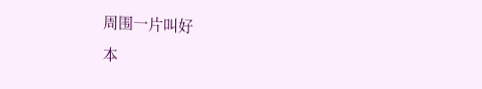周围一片叫好
本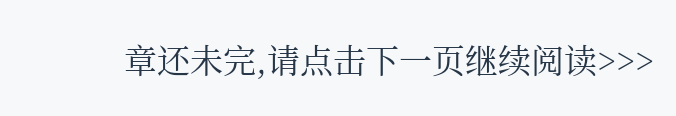章还未完,请点击下一页继续阅读>>>